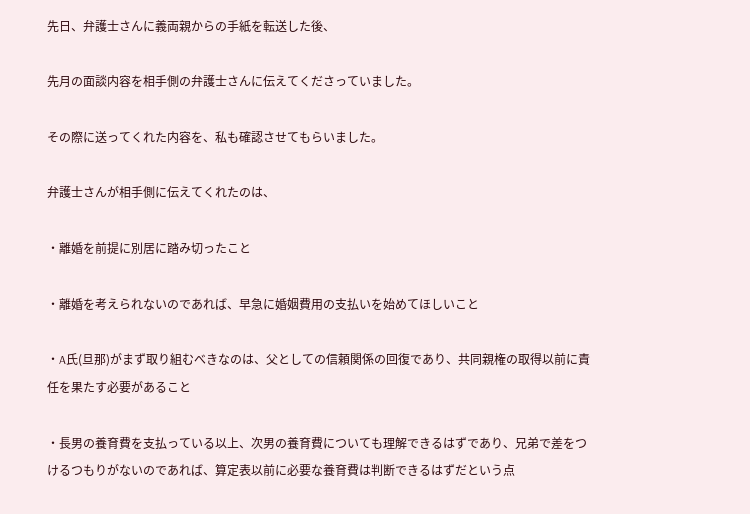先日、弁護士さんに義両親からの手紙を転送した後、

先月の面談内容を相手側の弁護士さんに伝えてくださっていました。

その際に送ってくれた内容を、私も確認させてもらいました。

弁護士さんが相手側に伝えてくれたのは、

・離婚を前提に別居に踏み切ったこと

・離婚を考えられないのであれば、早急に婚姻費用の支払いを始めてほしいこと

・A氏(旦那)がまず取り組むべきなのは、父としての信頼関係の回復であり、共同親権の取得以前に責任を果たす必要があること

・長男の養育費を支払っている以上、次男の養育費についても理解できるはずであり、兄弟で差をつけるつもりがないのであれば、算定表以前に必要な養育費は判断できるはずだという点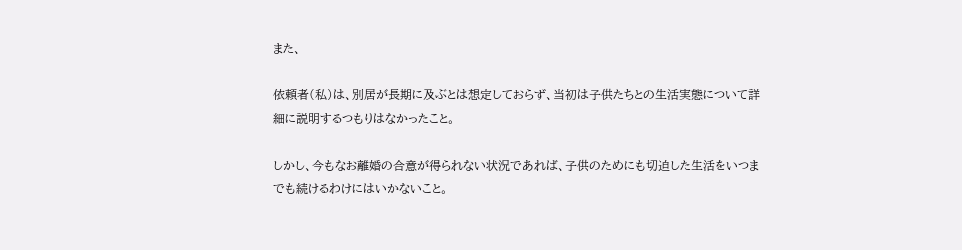また、

依頼者(私)は、別居が長期に及ぶとは想定しておらず、当初は子供たちとの生活実態について詳細に説明するつもりはなかったこと。

しかし、今もなお離婚の合意が得られない状況であれば、子供のためにも切迫した生活をいつまでも続けるわけにはいかないこと。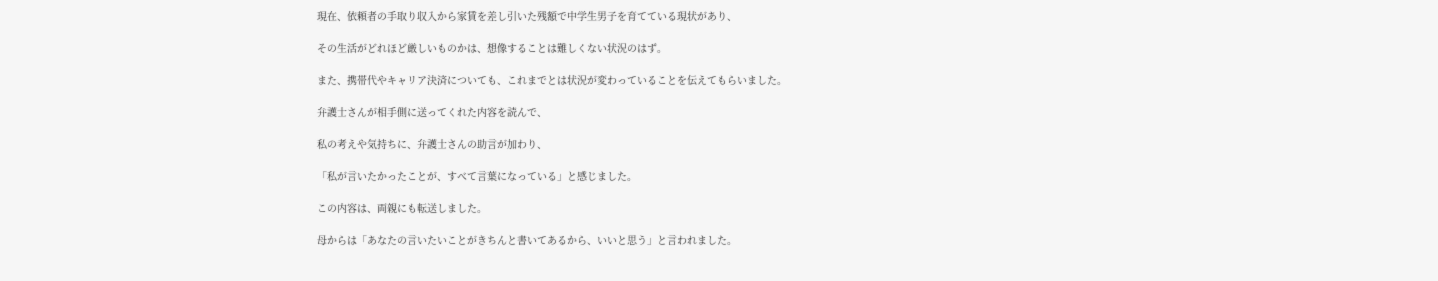現在、依頼者の手取り収入から家賃を差し引いた残額で中学生男子を育てている現状があり、

その生活がどれほど厳しいものかは、想像することは難しくない状況のはず。

また、携帯代やキャリア決済についても、これまでとは状況が変わっていることを伝えてもらいました。

弁護士さんが相手側に送ってくれた内容を読んで、

私の考えや気持ちに、弁護士さんの助言が加わり、

「私が言いたかったことが、すべて言葉になっている」と感じました。

この内容は、両親にも転送しました。

母からは「あなたの言いたいことがきちんと書いてあるから、いいと思う」と言われました。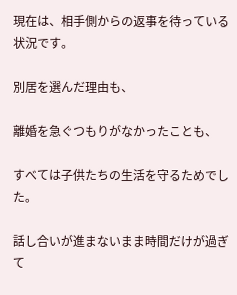現在は、相手側からの返事を待っている状況です。

別居を選んだ理由も、

離婚を急ぐつもりがなかったことも、

すべては子供たちの生活を守るためでした。

話し合いが進まないまま時間だけが過ぎて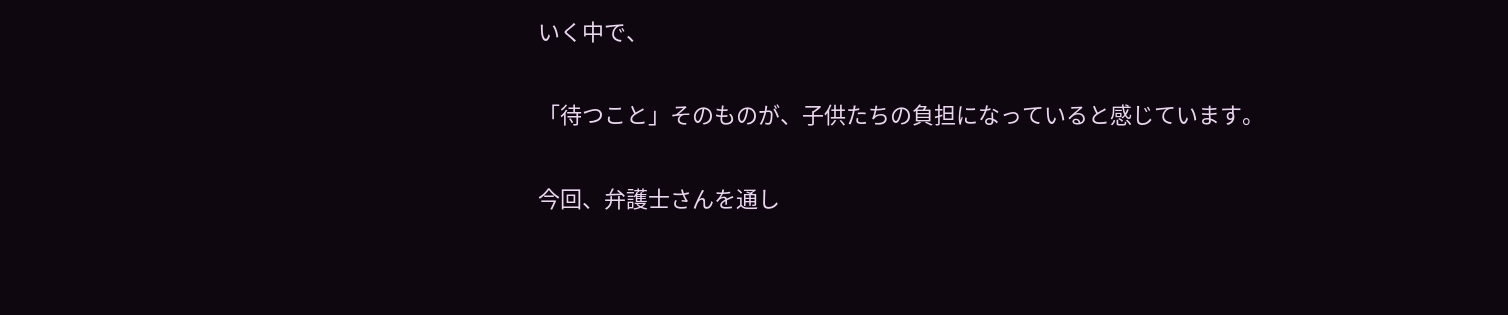いく中で、

「待つこと」そのものが、子供たちの負担になっていると感じています。

今回、弁護士さんを通し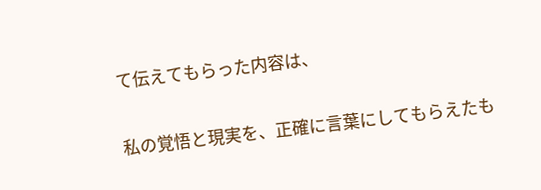て伝えてもらった内容は、

私の覚悟と現実を、正確に言葉にしてもらえたも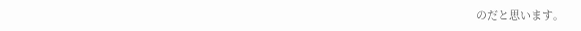のだと思います。